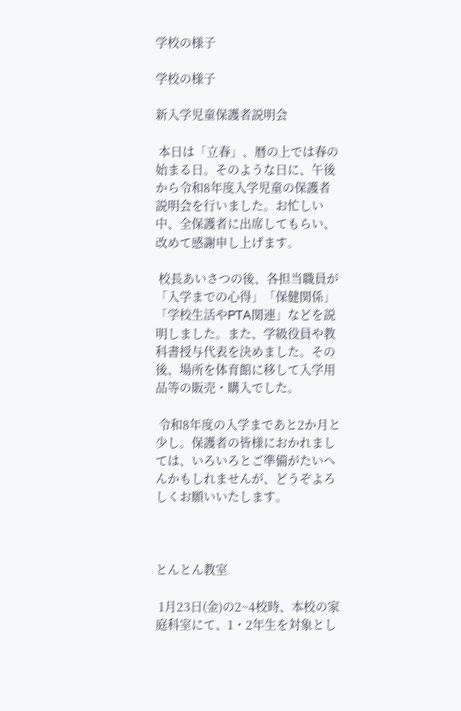学校の様子

学校の様子

新入学児童保護者説明会

 本日は「立春」、暦の上では春の始まる日。そのような日に、午後から令和8年度入学児童の保護者説明会を行いました。お忙しい中、全保護者に出席してもらい、改めて感謝申し上げます。

 校長あいさつの後、各担当職員が「入学までの心得」「保健関係」「学校生活やPTA関連」などを説明しました。また、学級役員や教科書授与代表を決めました。その後、場所を体育館に移して入学用品等の販売・購入でした。

 令和8年度の入学まであと2か月と少し。保護者の皆様におかれましては、いろいろとご準備がたいへんかもしれませんが、どうぞよろしくお願いいたします。



とんとん教室

 1月23日(金)の2~4校時、本校の家庭科室にて、1・2年生を対象とし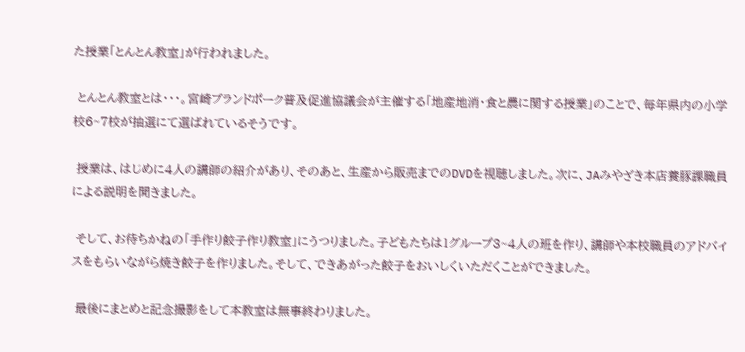た授業「とんとん教室」が行われました。

 とんとん教室とは・・・。宮崎ブランドポーク普及促進協議会が主催する「地産地消・食と農に関する授業」のことで、毎年県内の小学校6~7校が抽選にて選ばれているそうです。

 授業は、はじめに4人の講師の紹介があり、そのあと、生産から販売までのDVDを視聴しました。次に、JAみやざき本店養豚課職員による説明を聞きました。

 そして、お待ちかねの「手作り餃子作り教室」にうつりました。子どもたちは1グループ3~4人の班を作り、講師や本校職員のアドバイスをもらいながら焼き餃子を作りました。そして、できあがった餃子をおいしくいただくことができました。

 最後にまとめと記念撮影をして本教室は無事終わりました。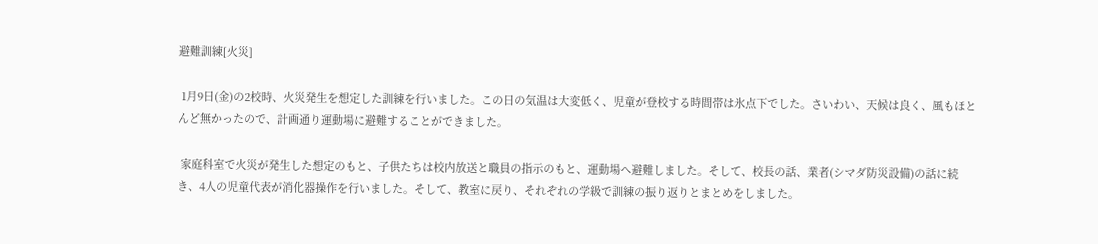避難訓練[火災]

 1月9日(金)の2校時、火災発生を想定した訓練を行いました。この日の気温は大変低く、児童が登校する時間帯は氷点下でした。さいわい、天候は良く、風もほとんど無かったので、計画通り運動場に避難することができました。

 家庭科室で火災が発生した想定のもと、子供たちは校内放送と職員の指示のもと、運動場へ避難しました。そして、校長の話、業者(シマダ防災設備)の話に続き、4人の児童代表が消化器操作を行いました。そして、教室に戻り、それぞれの学級で訓練の振り返りとまとめをしました。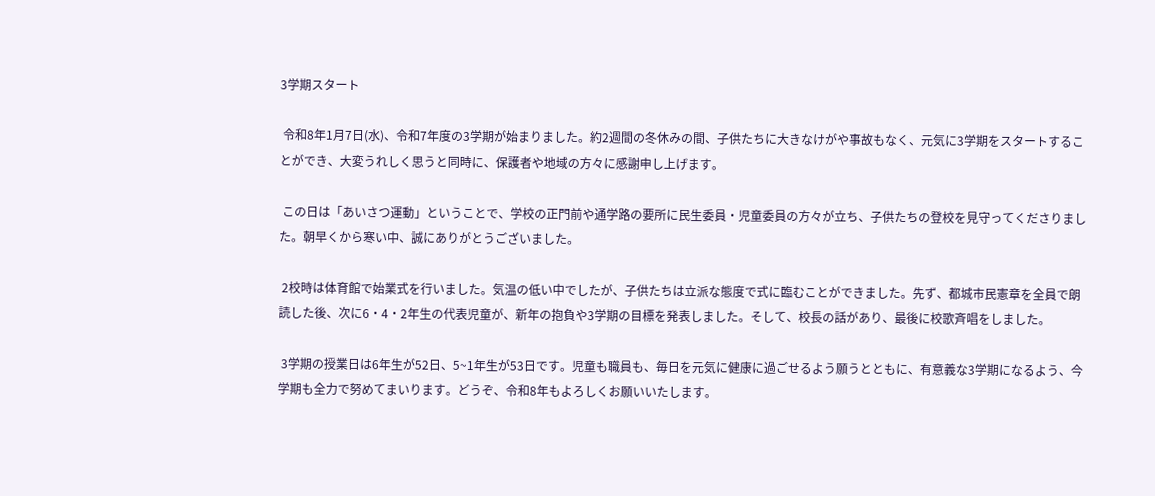3学期スタート

 令和8年1月7日(水)、令和7年度の3学期が始まりました。約2週間の冬休みの間、子供たちに大きなけがや事故もなく、元気に3学期をスタートすることができ、大変うれしく思うと同時に、保護者や地域の方々に感謝申し上げます。

 この日は「あいさつ運動」ということで、学校の正門前や通学路の要所に民生委員・児童委員の方々が立ち、子供たちの登校を見守ってくださりました。朝早くから寒い中、誠にありがとうございました。

 2校時は体育館で始業式を行いました。気温の低い中でしたが、子供たちは立派な態度で式に臨むことができました。先ず、都城市民憲章を全員で朗読した後、次に6・4・2年生の代表児童が、新年の抱負や3学期の目標を発表しました。そして、校長の話があり、最後に校歌斉唱をしました。

 3学期の授業日は6年生が52日、5~1年生が53日です。児童も職員も、毎日を元気に健康に過ごせるよう願うとともに、有意義な3学期になるよう、今学期も全力で努めてまいります。どうぞ、令和8年もよろしくお願いいたします。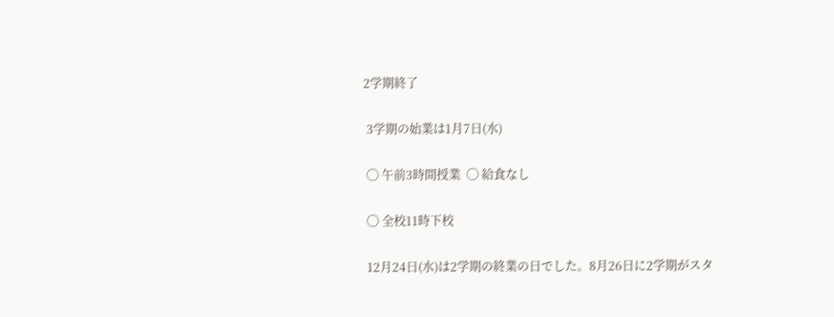2学期終了

 3学期の始業は1月7日(水)

 ◯ 午前3時間授業  ◯ 給食なし

 ◯ 全校11時下校

 12月24日(水)は2学期の終業の日でした。8月26日に2学期がスタ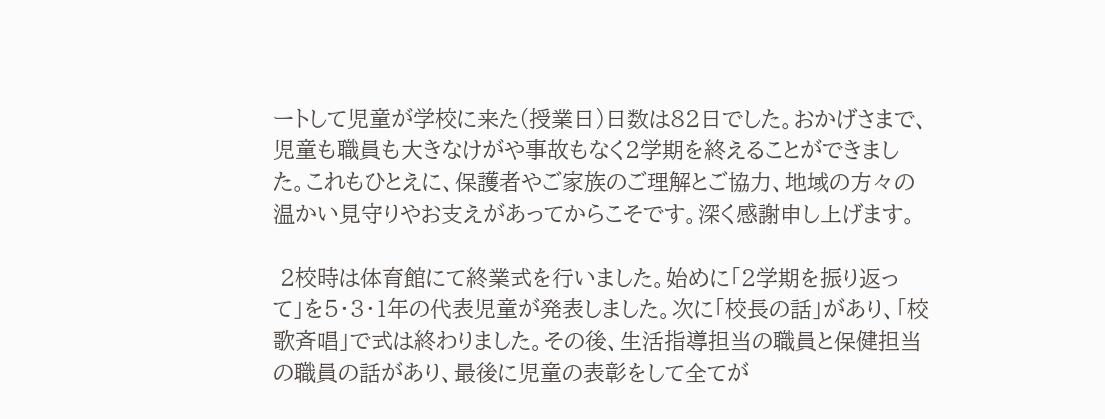ートして児童が学校に来た(授業日)日数は82日でした。おかげさまで、児童も職員も大きなけがや事故もなく2学期を終えることができました。これもひとえに、保護者やご家族のご理解とご協力、地域の方々の温かい見守りやお支えがあってからこそです。深く感謝申し上げます。

 2校時は体育館にて終業式を行いました。始めに「2学期を振り返って」を5・3・1年の代表児童が発表しました。次に「校長の話」があり、「校歌斉唱」で式は終わりました。その後、生活指導担当の職員と保健担当の職員の話があり、最後に児童の表彰をして全てが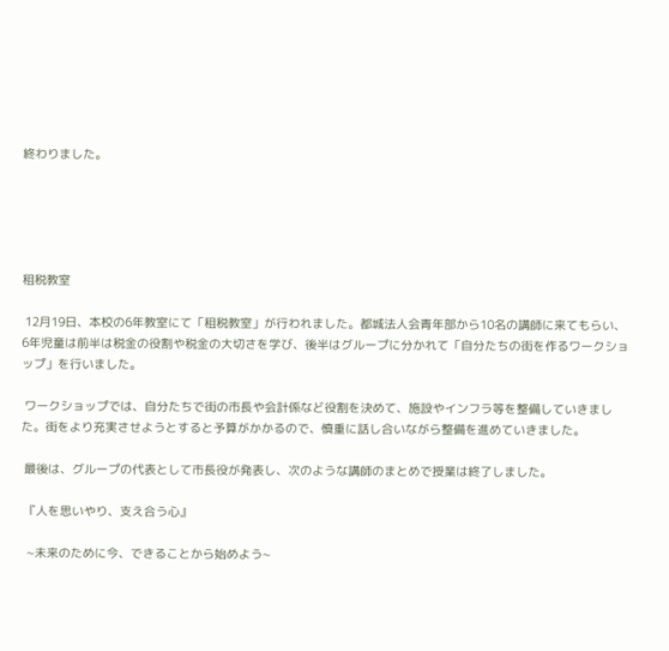終わりました。





租税教室

 12月19日、本校の6年教室にて「租税教室」が行われました。都城法人会青年部から10名の講師に来てもらい、6年児童は前半は税金の役割や税金の大切さを学び、後半はグループに分かれて「自分たちの街を作るワークショップ」を行いました。

 ワークショップでは、自分たちで街の市長や会計係など役割を決めて、施設やインフラ等を整備していきました。街をより充実させようとすると予算がかかるので、慎重に話し合いながら整備を進めていきました。

 最後は、グループの代表として市長役が発表し、次のような講師のまとめで授業は終了しました。

 『人を思いやり、支え合う心』

  ~未来のために今、できることから始めよう~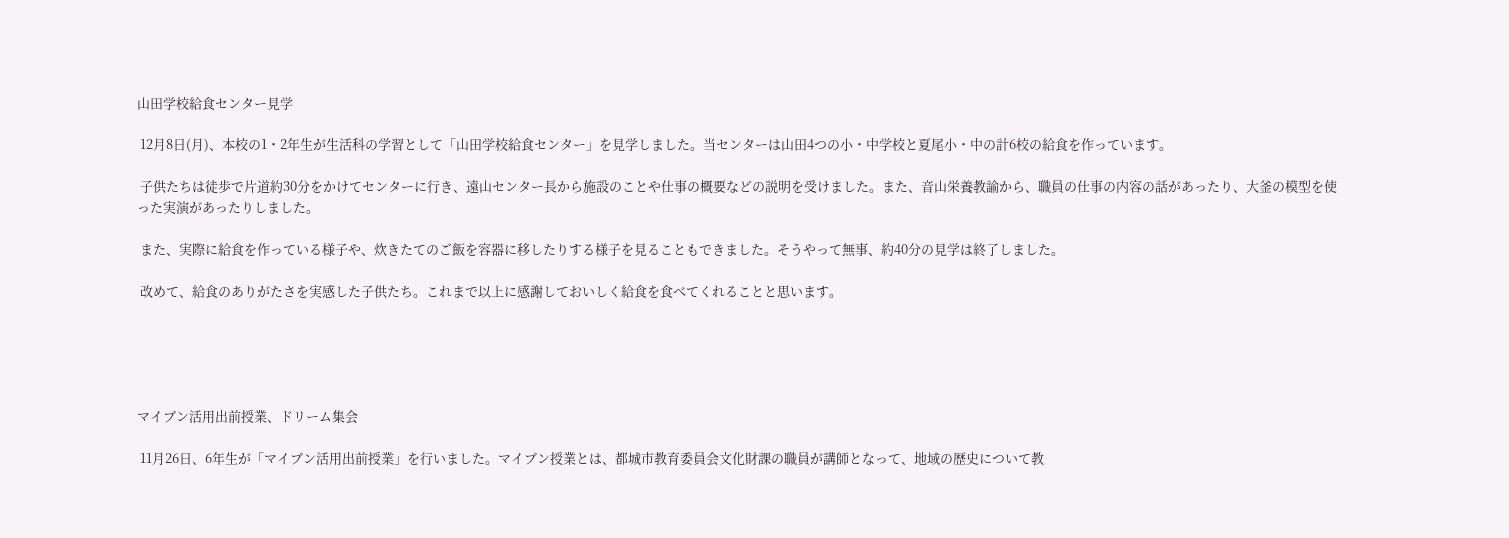山田学校給食センター見学

 12月8日(月)、本校の1・2年生が生活科の学習として「山田学校給食センター」を見学しました。当センターは山田4つの小・中学校と夏尾小・中の計6校の給食を作っています。

 子供たちは徒歩で片道約30分をかけてセンターに行き、遠山センター長から施設のことや仕事の概要などの説明を受けました。また、音山栄養教諭から、職員の仕事の内容の話があったり、大釜の模型を使った実演があったりしました。

 また、実際に給食を作っている様子や、炊きたてのご飯を容器に移したりする様子を見ることもできました。そうやって無事、約40分の見学は終了しました。

 改めて、給食のありがたさを実感した子供たち。これまで以上に感謝しておいしく給食を食べてくれることと思います。





マイブン活用出前授業、ドリーム集会

 11月26日、6年生が「マイブン活用出前授業」を行いました。マイブン授業とは、都城市教育委員会文化財課の職員が講師となって、地域の歴史について教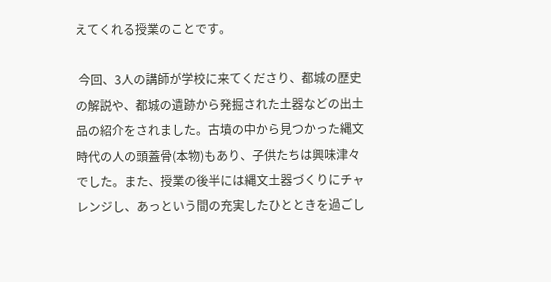えてくれる授業のことです。

 今回、3人の講師が学校に来てくださり、都城の歴史の解説や、都城の遺跡から発掘された土器などの出土品の紹介をされました。古墳の中から見つかった縄文時代の人の頭蓋骨(本物)もあり、子供たちは興味津々でした。また、授業の後半には縄文土器づくりにチャレンジし、あっという間の充実したひとときを過ごし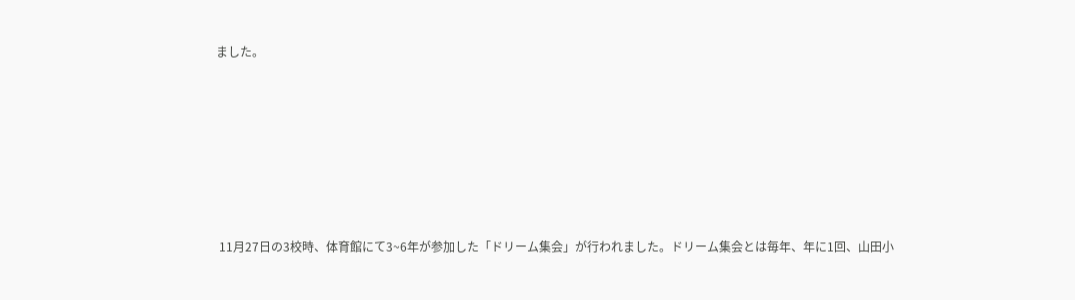ました。







 11月27日の3校時、体育館にて3~6年が参加した「ドリーム集会」が行われました。ドリーム集会とは毎年、年に1回、山田小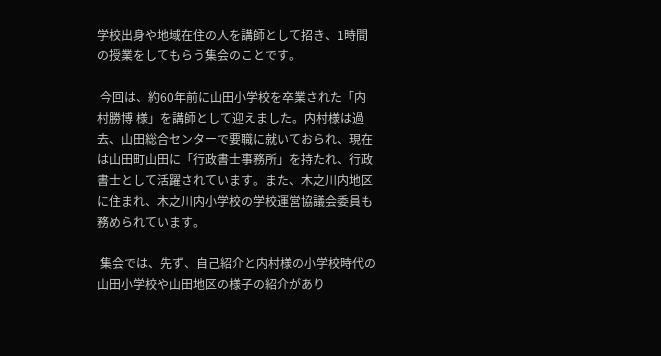学校出身や地域在住の人を講師として招き、1時間の授業をしてもらう集会のことです。

 今回は、約60年前に山田小学校を卒業された「内村勝博 様」を講師として迎えました。内村様は過去、山田総合センターで要職に就いておられ、現在は山田町山田に「行政書士事務所」を持たれ、行政書士として活躍されています。また、木之川内地区に住まれ、木之川内小学校の学校運営協議会委員も務められています。

 集会では、先ず、自己紹介と内村様の小学校時代の山田小学校や山田地区の様子の紹介があり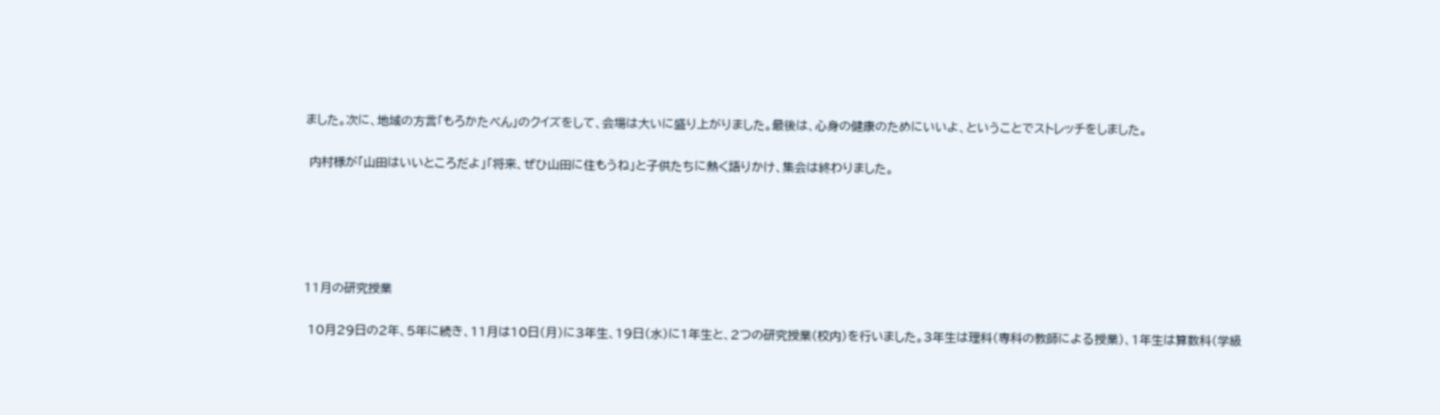ました。次に、地域の方言「もろかたべん」のクイズをして、会場は大いに盛り上がりました。最後は、心身の健康のためにいいよ、ということでストレッチをしました。

 内村様が「山田はいいところだよ」「将来、ぜひ山田に住もうね」と子供たちに熱く語りかけ、集会は終わりました。





11月の研究授業

 10月29日の2年、5年に続き、11月は10日(月)に3年生、19日(水)に1年生と、2つの研究授業(校内)を行いました。3年生は理科(専科の教師による授業)、1年生は算数科(学級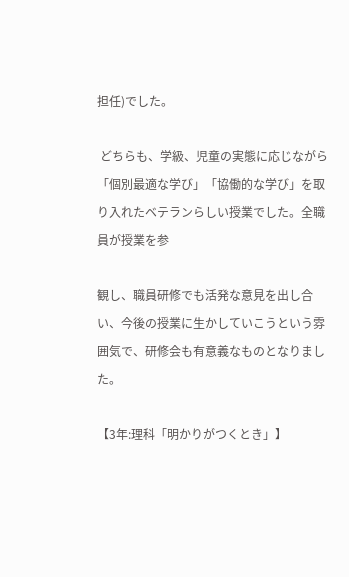担任)でした。

 どちらも、学級、児童の実態に応じながら「個別最適な学び」「協働的な学び」を取り入れたベテランらしい授業でした。全職員が授業を参

観し、職員研修でも活発な意見を出し合い、今後の授業に生かしていこうという雰囲気で、研修会も有意義なものとなりました。

【3年:理科「明かりがつくとき」】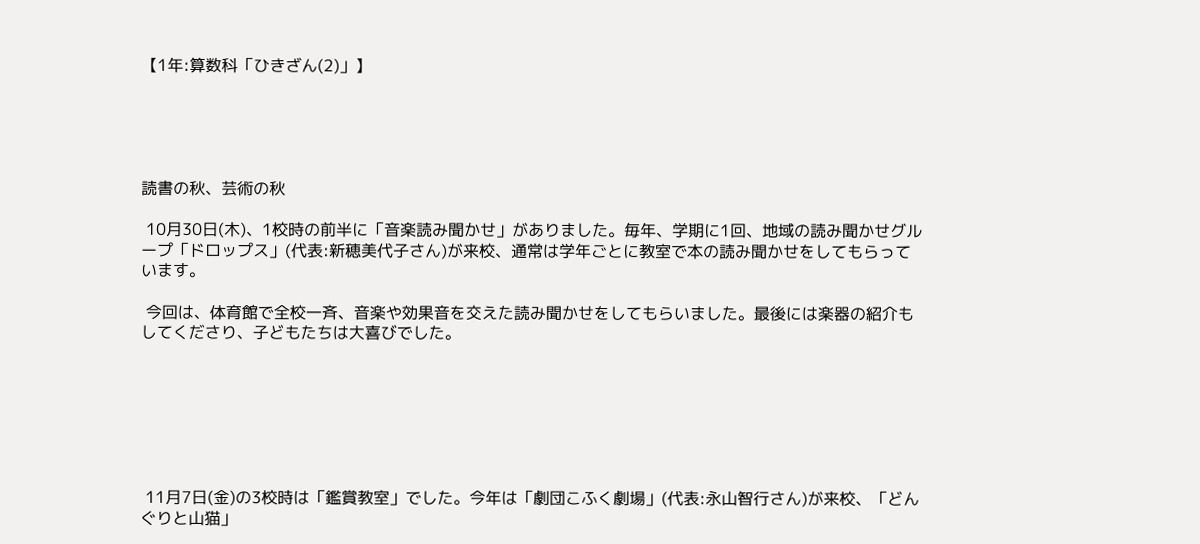【1年:算数科「ひきざん(2)」】





読書の秋、芸術の秋

 10月30日(木)、1校時の前半に「音楽読み聞かせ」がありました。毎年、学期に1回、地域の読み聞かせグループ「ドロップス」(代表:新穂美代子さん)が来校、通常は学年ごとに教室で本の読み聞かせをしてもらっています。

 今回は、体育館で全校一斉、音楽や効果音を交えた読み聞かせをしてもらいました。最後には楽器の紹介もしてくださり、子どもたちは大喜びでした。







 11月7日(金)の3校時は「鑑賞教室」でした。今年は「劇団こふく劇場」(代表:永山智行さん)が来校、「どんぐりと山猫」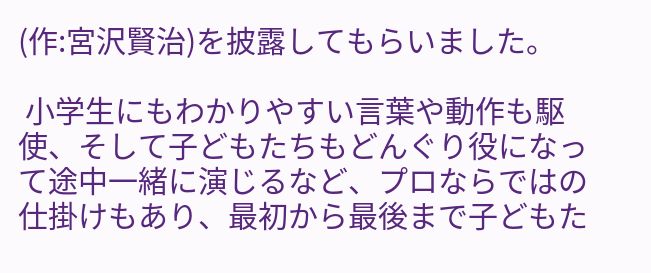(作:宮沢賢治)を披露してもらいました。

 小学生にもわかりやすい言葉や動作も駆使、そして子どもたちもどんぐり役になって途中一緒に演じるなど、プロならではの仕掛けもあり、最初から最後まで子どもた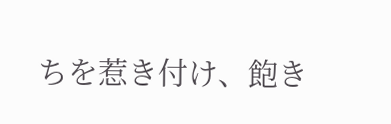ちを惹き付け、飽き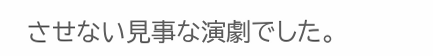させない見事な演劇でした。